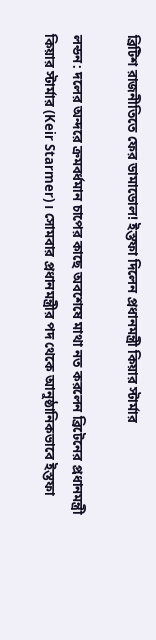ব্রিটিশ রাজনীতিতে ফের ডামাডোল! ইস্তফা দিলেন প্রধানমন্ত্রী কিয়ার স্টার্মার

লন্ডন: দলের অন্দরে ক্রমবর্ধমান চাপের কাছে অবশেষে মাথা নত করলেন ব্রিটেনের প্রধানমন্ত্রী কিয়ার স্টার্মার (Keir Starmer)। সোমবার প্রধানমন্ত্রীর পদ থেকে আনুষ্ঠানিকভাবে ইস্তফা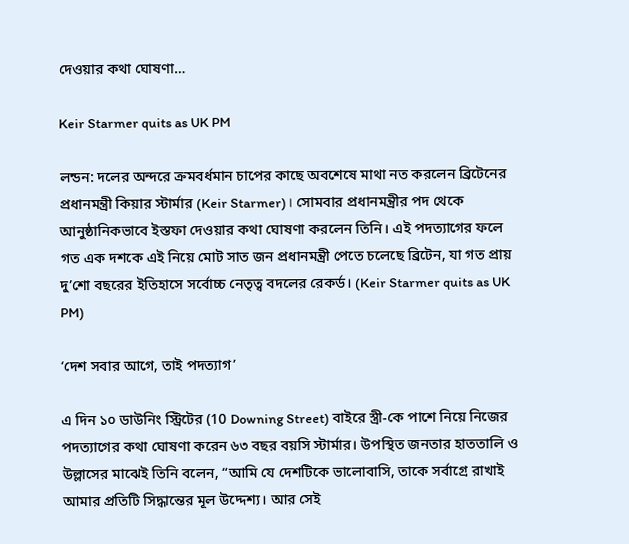দেওয়ার কথা ঘোষণা…

Keir Starmer quits as UK PM

লন্ডন: দলের অন্দরে ক্রমবর্ধমান চাপের কাছে অবশেষে মাথা নত করলেন ব্রিটেনের প্রধানমন্ত্রী কিয়ার স্টার্মার (Keir Starmer)। সোমবার প্রধানমন্ত্রীর পদ থেকে আনুষ্ঠানিকভাবে ইস্তফা দেওয়ার কথা ঘোষণা করলেন তিনি। এই পদত্যাগের ফলে গত এক দশকে এই নিয়ে মোট সাত জন প্রধানমন্ত্রী পেতে চলেছে ব্রিটেন, যা গত প্রায় দু’শো বছরের ইতিহাসে সর্বোচ্চ নেতৃত্ব বদলের রেকর্ড। (Keir Starmer quits as UK PM)

‘দেশ সবার আগে, তাই পদত্যাগ’

এ দিন ১০ ডাউনিং স্ট্রিটের (10 Downing Street) বাইরে স্ত্রী-কে পাশে নিয়ে নিজের পদত্যাগের কথা ঘোষণা করেন ৬৩ বছর বয়সি স্টার্মার। উপস্থিত জনতার হাততালি ও উল্লাসের মাঝেই তিনি বলেন, “আমি যে দেশটিকে ভালোবাসি, তাকে সর্বাগ্রে রাখাই আমার প্রতিটি সিদ্ধান্তের মূল উদ্দেশ্য। আর সেই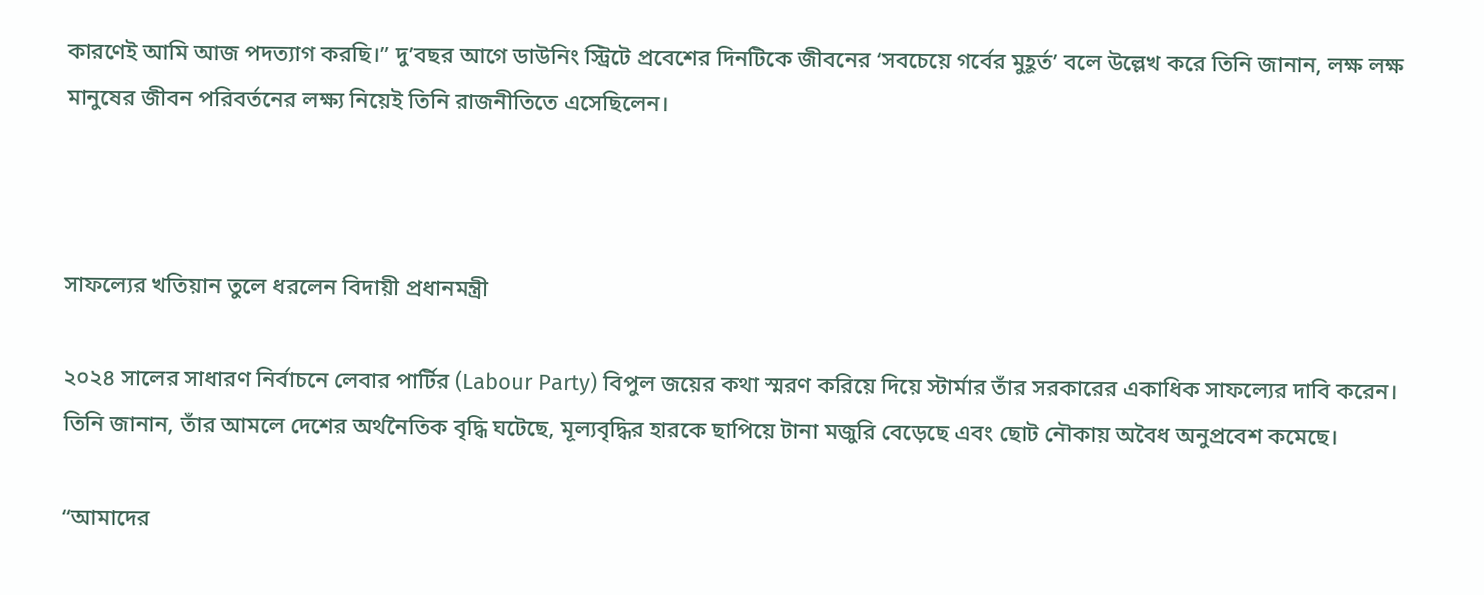কারণেই আমি আজ পদত্যাগ করছি।” দু’বছর আগে ডাউনিং স্ট্রিটে প্রবেশের দিনটিকে জীবনের ‘সবচেয়ে গর্বের মুহূর্ত’ বলে উল্লেখ করে তিনি জানান, লক্ষ লক্ষ মানুষের জীবন পরিবর্তনের লক্ষ্য নিয়েই তিনি রাজনীতিতে এসেছিলেন।



সাফল্যের খতিয়ান তুলে ধরলেন বিদায়ী প্রধানমন্ত্রী

২০২৪ সালের সাধারণ নির্বাচনে লেবার পার্টির (Labour Party) বিপুল জয়ের কথা স্মরণ করিয়ে দিয়ে স্টার্মার তাঁর সরকারের একাধিক সাফল্যের দাবি করেন। তিনি জানান, তাঁর আমলে দেশের অর্থনৈতিক বৃদ্ধি ঘটেছে, মূল্যবৃদ্ধির হারকে ছাপিয়ে টানা মজুরি বেড়েছে এবং ছোট নৌকায় অবৈধ অনুপ্রবেশ কমেছে।

“আমাদের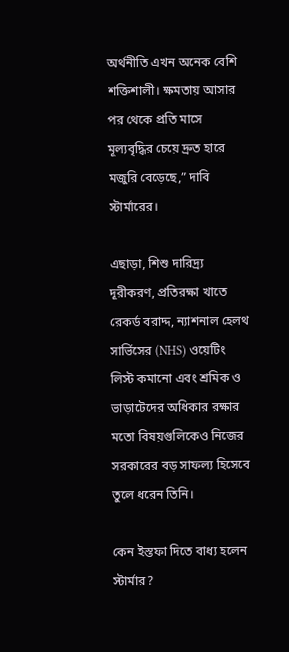অর্থনীতি এখন অনেক বেশি শক্তিশালী। ক্ষমতায় আসার পর থেকে প্রতি মাসে মূল্যবৃদ্ধির চেয়ে দ্রুত হারে মজুরি বেড়েছে,” দাবি স্টার্মারের।

এছাড়া, শিশু দারিদ্র্য দূরীকরণ, প্রতিরক্ষা খাতে রেকর্ড বরাদ্দ, ন্যাশনাল হেলথ সার্ভিসের (NHS) ওয়েটিং লিস্ট কমানো এবং শ্রমিক ও ভাড়াটেদের অধিকার রক্ষার মতো বিষয়গুলিকেও নিজের সরকারের বড় সাফল্য হিসেবে তুলে ধরেন তিনি।

কেন ইস্তফা দিতে বাধ্য হলেন স্টার্মার?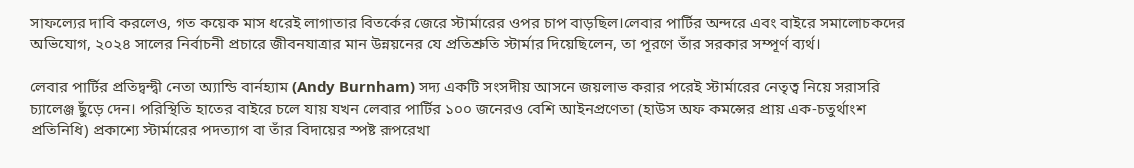সাফল্যের দাবি করলেও, গত কয়েক মাস ধরেই লাগাতার বিতর্কের জেরে স্টার্মারের ওপর চাপ বাড়ছিল।লেবার পার্টির অন্দরে এবং বাইরে সমালোচকদের অভিযোগ, ২০২৪ সালের নির্বাচনী প্রচারে জীবনযাত্রার মান উন্নয়নের যে প্রতিশ্রুতি স্টার্মার দিয়েছিলেন, তা পূরণে তাঁর সরকার সম্পূর্ণ ব্যর্থ।

লেবার পার্টির প্রতিদ্বন্দ্বী নেতা অ্যান্ডি বার্নহ্যাম (Andy Burnham) সদ্য একটি সংসদীয় আসনে জয়লাভ করার পরেই স্টার্মারের নেতৃত্ব নিয়ে সরাসরি চ্যালেঞ্জ ছুঁড়ে দেন। পরিস্থিতি হাতের বাইরে চলে যায় যখন লেবার পার্টির ১০০ জনেরও বেশি আইনপ্রণেতা (হাউস অফ কমন্সের প্রায় এক-চতুর্থাংশ প্রতিনিধি) প্রকাশ্যে স্টার্মারের পদত্যাগ বা তাঁর বিদায়ের স্পষ্ট রূপরেখা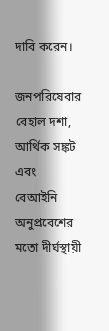দাবি করেন।

জনপরিষেবার বেহাল দশা, আর্থিক সঙ্কট এবং বেআইনি অনুপ্রবেশের মতো দীর্ঘস্থায়ী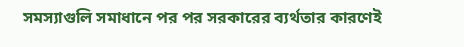সমস্যাগুলি সমাধানে পর পর সরকারের ব্যর্থতার কারণেই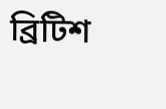ব্রিটিশ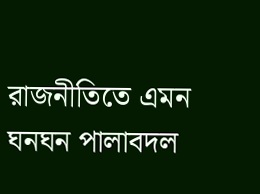রাজনীতিতে এমন ঘনঘন পালাবদল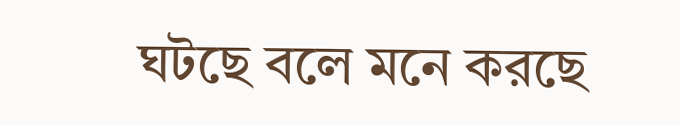ঘটছে বলে মনে করছে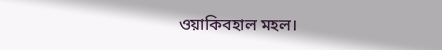ওয়াকিবহাল মহল।